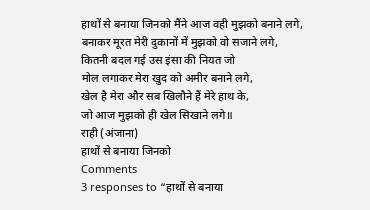हाथों से बनाया जिनको मैंने आज वही मुझको बनाने लगे,
बनाकर मूरत मेरी दुकानों में मुझको वो सजाने लगे,
कितनी बदल गई उस इंसा की नियत जो
मोल लगाकर मेरा खुद को अमीर बनाने लगे,
खेल है मेरा और सब खिलौने हैं मेरे हाथ के,
जो आज मुझको ही खेल सिखाने लगे॥
राही (अंजाना)
हाथों से बनाया जिनको
Comments
3 responses to “हाथों से बनाया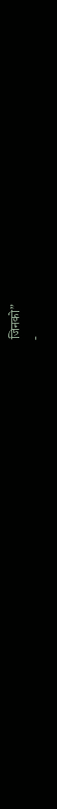जिनको”
-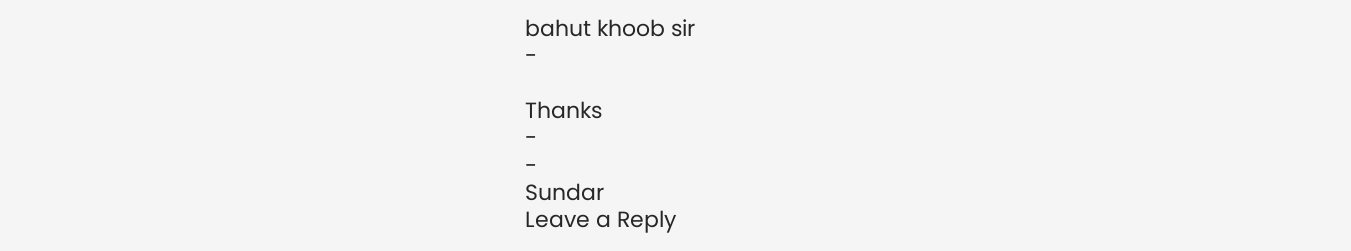bahut khoob sir
-

Thanks
-
-
Sundar
Leave a Reply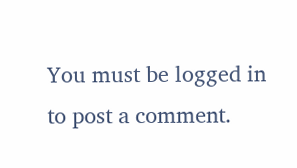You must be logged in to post a comment.